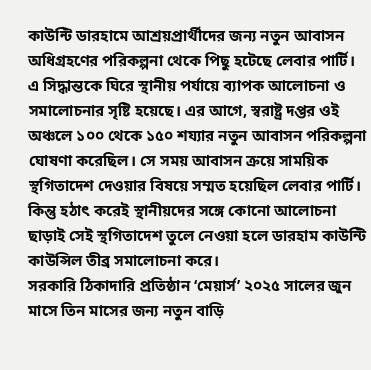কাউন্টি ডারহামে আশ্রয়প্রার্থীদের জন্য নতুন আবাসন অধিগ্রহণের পরিকল্পনা থেকে পিছু হটেছে লেবার পার্টি। এ সিদ্ধান্তকে ঘিরে স্থানীয় পর্যায়ে ব্যাপক আলোচনা ও সমালোচনার সৃষ্টি হয়েছে। এর আগে, স্বরাষ্ট্র দপ্তর ওই অঞ্চলে ১০০ থেকে ১৫০ শয্যার নতুন আবাসন পরিকল্পনা ঘোষণা করেছিল। সে সময় আবাসন ক্রয়ে সাময়িক স্থগিতাদেশ দেওয়ার বিষয়ে সম্মত হয়েছিল লেবার পার্টি। কিন্তু হঠাৎ করেই স্থানীয়দের সঙ্গে কোনো আলোচনা ছাড়াই সেই স্থগিতাদেশ তুলে নেওয়া হলে ডারহাম কাউন্টি কাউন্সিল তীব্র সমালোচনা করে।
সরকারি ঠিকাদারি প্রতিষ্ঠান ‘মেয়ার্স’ ২০২৫ সালের জুন মাসে তিন মাসের জন্য নতুন বাড়ি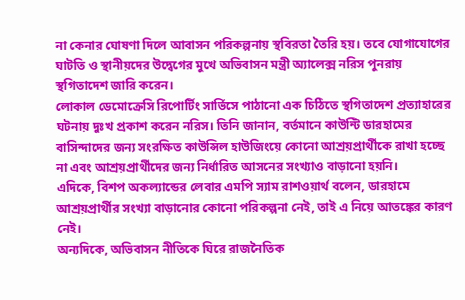না কেনার ঘোষণা দিলে আবাসন পরিকল্পনায় স্থবিরতা তৈরি হয়। তবে যোগাযোগের ঘাটতি ও স্থানীয়দের উদ্বেগের মুখে অভিবাসন মন্ত্রী অ্যালেক্স নরিস পুনরায় স্থগিতাদেশ জারি করেন।
লোকাল ডেমোক্রেসি রিপোর্টিং সার্ভিসে পাঠানো এক চিঠিতে স্থগিতাদেশ প্রত্যাহারের ঘটনায় দুঃখ প্রকাশ করেন নরিস। তিনি জানান, বর্তমানে কাউন্টি ডারহামের বাসিন্দাদের জন্য সংরক্ষিত কাউন্সিল হাউজিংয়ে কোনো আশ্রয়প্রার্থীকে রাখা হচ্ছে না এবং আশ্রয়প্রার্থীদের জন্য নির্ধারিত আসনের সংখ্যাও বাড়ানো হয়নি।
এদিকে, বিশপ অকল্যান্ডের লেবার এমপি স্যাম রাশওয়ার্থ বলেন, ডারহামে আশ্রয়প্রার্থীর সংখ্যা বাড়ানোর কোনো পরিকল্পনা নেই, তাই এ নিয়ে আতঙ্কের কারণ নেই।
অন্যদিকে, অভিবাসন নীতিকে ঘিরে রাজনৈতিক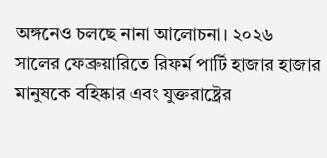অঙ্গনেও চলছে নানা আলোচনা। ২০২৬ সালের ফেব্রুয়ারিতে রিফর্ম পার্টি হাজার হাজার মানুষকে বহিষ্কার এবং যুক্তরাষ্ট্রের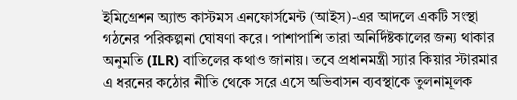ইমিগ্রেশন অ্যান্ড কাস্টমস এনফোর্সমেন্ট (আইস)-এর আদলে একটি সংস্থা গঠনের পরিকল্পনা ঘোষণা করে। পাশাপাশি তারা অনির্দিষ্টকালের জন্য থাকার অনুমতি (ILR) বাতিলের কথাও জানায়। তবে প্রধানমন্ত্রী স্যার কিয়ার স্টারমার এ ধরনের কঠোর নীতি থেকে সরে এসে অভিবাসন ব্যবস্থাকে তুলনামূলক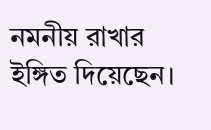নমনীয় রাখার ইঙ্গিত দিয়েছেন।